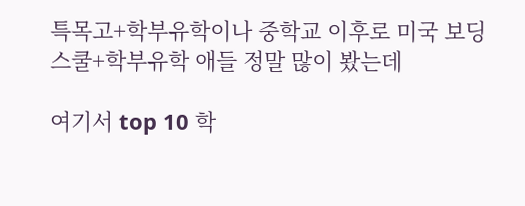특목고+학부유학이나 중학교 이후로 미국 보딩스쿨+학부유학 애들 정말 많이 봤는데

여기서 top 10 학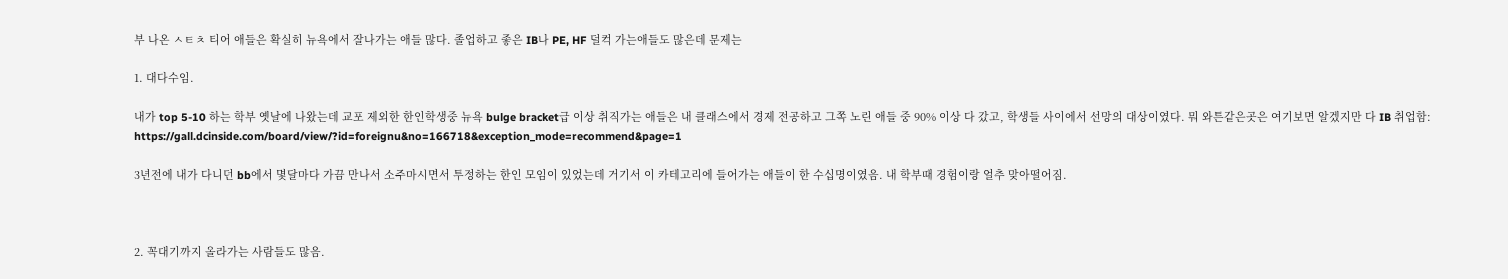부 나온 ㅅㅌㅊ 티어 애들은 확실히 뉴욕에서 잘나가는 애들 많다. 졸업하고 좋은 IB나 PE, HF 덜컥 가는애들도 많은데 문제는

1. 대다수임.

내가 top 5-10 하는 학부 옛날에 나왔는데 교포 제외한 한인학생중 뉴욕 bulge bracket급 이상 취직가는 애들은 내 클래스에서 경제 전공하고 그쪽 노린 애들 중 90% 이상 다 갔고, 학생들 사이에서 선망의 대상이였다. 뭐 와튼같은곳은 여기보면 알겠지만 다 IB 취업함: https://gall.dcinside.com/board/view/?id=foreignu&no=166718&exception_mode=recommend&page=1

3년전에 내가 다니던 bb에서 몇달마다 가끔 만나서 소주마시면서 투정하는 한인 모임이 있었는데 거기서 이 카테고리에 들어가는 애들이 한 수십명이였음. 내 학부때 경험이랑 얼추 맞아떨어짐.



2. 꼭대기까지 올라가는 사람들도 많음.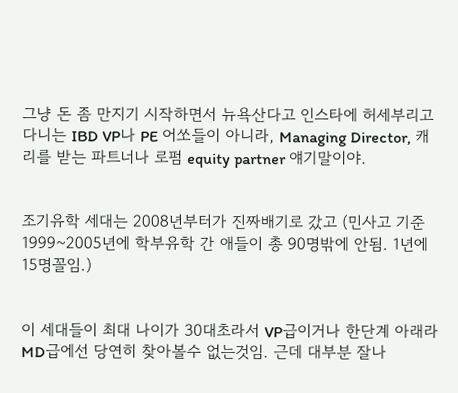그냥 돈 좀 만지기 시작하면서 뉴욕산다고 인스타에 허세부리고 다니는 IBD VP나 PE 어쏘들이 아니라, Managing Director, 캐리를 받는 파트너나 로펌 equity partner 얘기말이야.


조기유학 세대는 2008년부터가 진짜배기로 갔고 (민사고 기준 1999~2005년에 학부유학 간 애들이 총 90명밖에 안됨. 1년에 15명꼴임.)


이 세대들이 최대 나이가 30대초라서 VP급이거나 한단계 아래라 MD급에선 당연히 찾아볼수 없는것임. 근데 대부분 잘나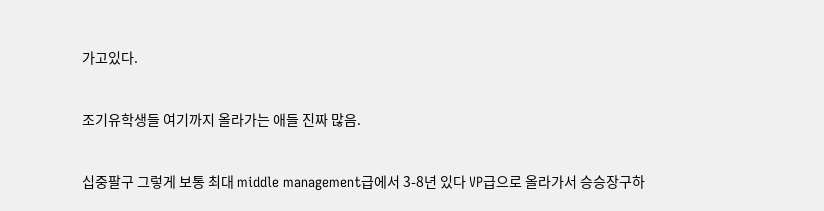가고있다.


조기유학생들 여기까지 올라가는 애들 진짜 많음.


십중팔구 그렇게 보통 최대 middle management급에서 3-8년 있다 VP급으로 올라가서 승승장구하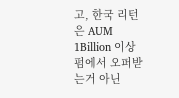고, 한국 리턴은 AUM 1Billion 이상 펌에서 오퍼받는거 아닌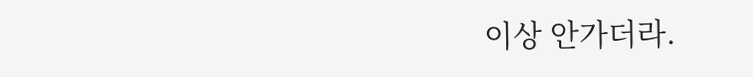이상 안가더라.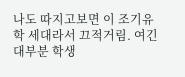나도 따지고보면 이 조기유학 세대라서 끄적거림. 여긴 대부분 학생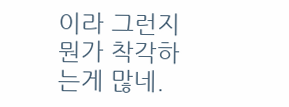이라 그런지 뭔가 착각하는게 많네.